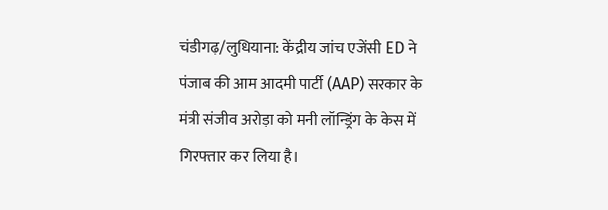चंडीगढ़/लुधियाना: केंद्रीय जांच एजेंसी ED ने पंजाब की आम आदमी पार्टी (AAP) सरकार के मंत्री संजीव अरोड़ा को मनी लॉन्ड्रिंग के केस में गिरफ्तार कर लिया है।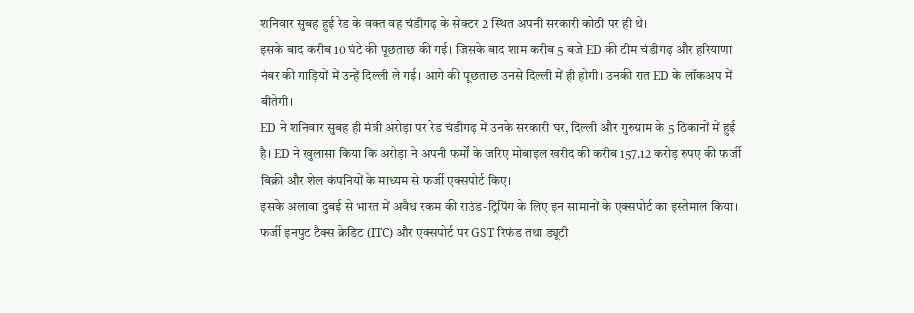शनिवार सुबह हुई रेड के वक्त वह चंडीगढ़ के सेक्टर 2 स्थित अपनी सरकारी कोठी पर ही थे।
इसके बाद करीब 10 घंटे की पूछताछ की गई। जिसके बाद शाम करीब 5 बजे ED की टीम चंडीगढ़ और हरियाणा नंबर की गाड़ियों में उन्हें दिल्ली ले गई। आगे की पूछताछ उनसे दिल्ली में ही होगी। उनकी रात ED के लॉकअप में बीतेगी।
ED ने शनिवार सुबह ही मंत्री अरोड़ा पर रेड चंडीगढ़ में उनके सरकारी घर, दिल्ली और गुरुग्राम के 5 ठिकानों में हुई है। ED ने खुलासा किया कि अरोड़ा ने अपनी फर्मों के जरिए मोबाइल खरीद की करीब 157.12 करोड़ रुपए की फर्जी बिक्री और शेल कंपनियों के माध्यम से फर्जी एक्सपोर्ट किए।
इसके अलावा दुबई से भारत में अवैध रकम की राउंड-ट्रिपिंग के लिए इन सामानों के एक्सपोर्ट का इस्तेमाल किया। फर्जी इनपुट टैक्स क्रेडिट (ITC) और एक्सपोर्ट पर GST रिफंड तथा ड्यूटी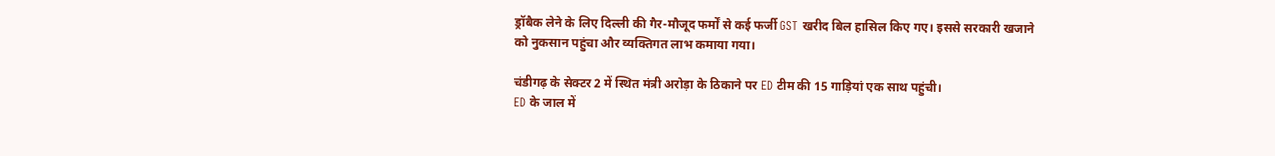ड्रॉबैक लेने के लिए दिल्ली की गैर-मौजूद फर्मों से कई फर्जी GST खरीद बिल हासिल किए गए। इससे सरकारी खजाने को नुकसान पहुंचा और व्यक्तिगत लाभ कमाया गया।

चंडीगढ़ के सेक्टर 2 में स्थित मंत्री अरोड़ा के ठिकाने पर ED टीम की 15 गाड़ियां एक साथ पहुंची।
ED के जाल में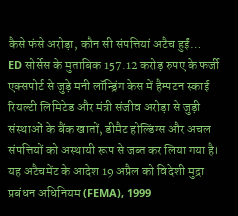कैसे फंसे अरोड़ा, कौन सी संपत्तियां अटैच हुईं…
ED सोर्सेस के मुताबिक 157.12 करोड़ रुपए के फर्जी एक्सपोर्ट से जुड़े मनी लॉन्ड्रिंग केस में हैम्पटन स्काई रियल्टी लिमिटेड और मंत्री संजीव अरोड़ा से जुड़ी संस्थाओं के बैंक खातों, डीमैट होल्डिंग्स और अचल संपत्तियों को अस्थायी रूप से जब्त कर लिया गया है। यह अटैचमेंट के आदेश 19 अप्रैल को विदेशी मुद्रा प्रबंधन अधिनियम (FEMA), 1999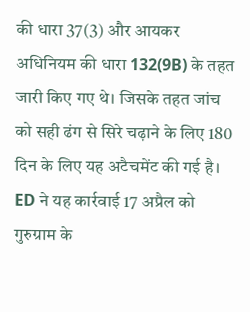की धारा 37(3) और आयकर अधिनियम की धारा 132(9B) के तहत जारी किए गए थे। जिसके तहत जांच को सही ढंग से सिरे चढ़ाने के लिए 180 दिन के लिए यह अटैचमेंट की गई है।
ED ने यह कार्रवाई 17 अप्रैल को गुरुग्राम के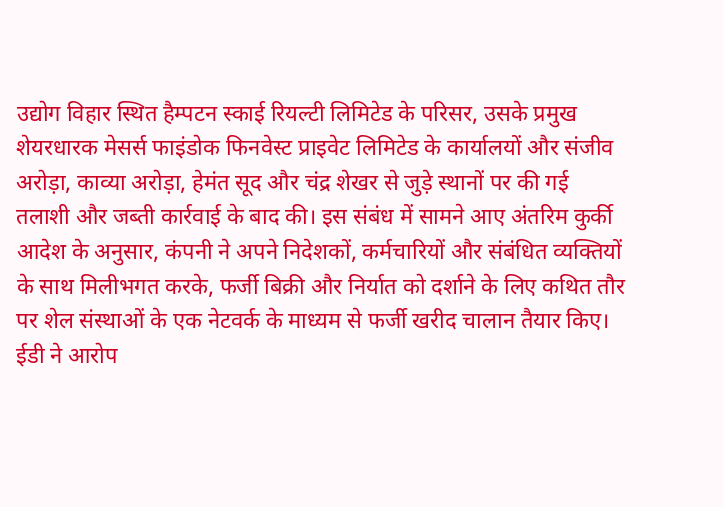उद्योग विहार स्थित हैम्पटन स्काई रियल्टी लिमिटेड के परिसर, उसके प्रमुख शेयरधारक मेसर्स फाइंडोक फिनवेस्ट प्राइवेट लिमिटेड के कार्यालयों और संजीव अरोड़ा, काव्या अरोड़ा, हेमंत सूद और चंद्र शेखर से जुड़े स्थानों पर की गई तलाशी और जब्ती कार्रवाई के बाद की। इस संबंध में सामने आए अंतरिम कुर्की आदेश के अनुसार, कंपनी ने अपने निदेशकों, कर्मचारियों और संबंधित व्यक्तियों के साथ मिलीभगत करके, फर्जी बिक्री और निर्यात को दर्शाने के लिए कथित तौर पर शेल संस्थाओं के एक नेटवर्क के माध्यम से फर्जी खरीद चालान तैयार किए।
ईडी ने आरोप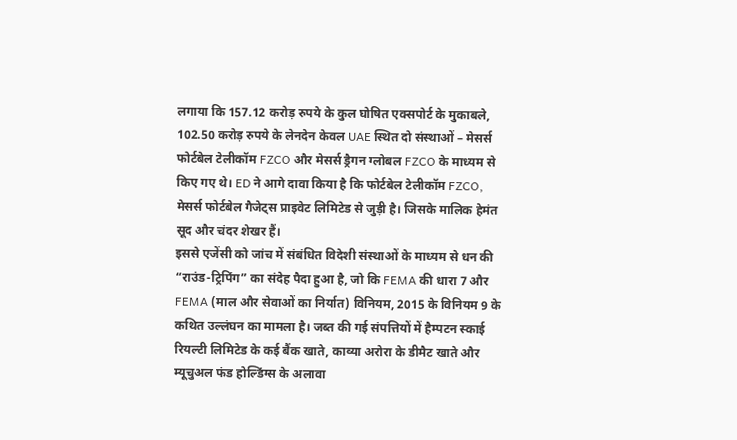लगाया कि 157.12 करोड़ रुपये के कुल घोषित एक्सपोर्ट के मुकाबले, 102.50 करोड़ रुपये के लेनदेन केवल UAE स्थित दो संस्थाओं – मेसर्स फोर्टबेल टेलीकॉम FZCO और मेसर्स ड्रैगन ग्लोबल FZCO के माध्यम से किए गए थे। ED ने आगे दावा किया है कि फोर्टबेल टेलीकॉम FZCO, मेसर्स फोर्टबेल गैजेट्स प्राइवेट लिमिटेड से जुड़ी है। जिसके मालिक हेमंत सूद और चंदर शेखर हैं।
इससे एजेंसी को जांच में संबंधित विदेशी संस्थाओं के माध्यम से धन की “राउंड-ट्रिपिंग” का संदेह पैदा हुआ है, जो कि FEMA की धारा 7 और FEMA (माल और सेवाओं का निर्यात) विनियम, 2015 के विनियम 9 के कथित उल्लंघन का मामला है। जब्त की गई संपत्तियों में हैम्पटन स्काई रियल्टी लिमिटेड के कई बैंक खाते, काव्या अरोरा के डीमैट खाते और म्यूचुअल फंड होल्डिंग्स के अलावा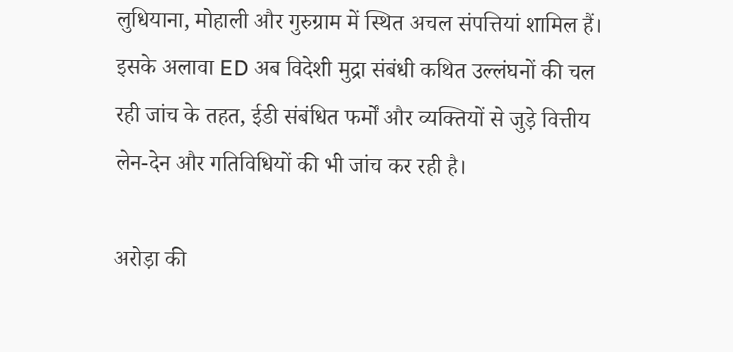लुधियाना, मोहाली और गुरुग्राम में स्थित अचल संपत्तियां शामिल हैं। इसके अलावा ED अब विदेशी मुद्रा संबंधी कथित उल्लंघनों की चल रही जांच के तहत, ईडी संबंधित फर्मों और व्यक्तियों से जुड़े वित्तीय लेन-देन और गतिविधियों की भी जांच कर रही है।

अरोड़ा की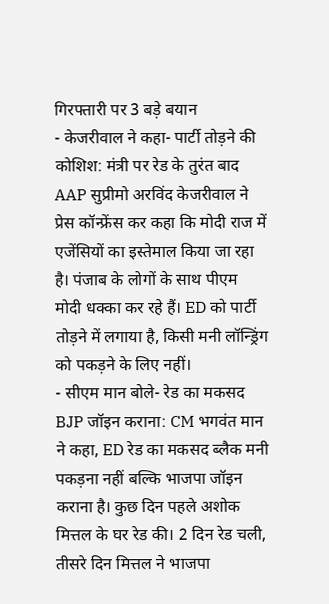गिरफ्तारी पर 3 बड़े बयान
- केजरीवाल ने कहा- पार्टी तोड़ने की कोशिश: मंत्री पर रेड के तुरंत बाद AAP सुप्रीमो अरविंद केजरीवाल ने प्रेस कॉन्फ्रेंस कर कहा कि मोदी राज में एजेंसियों का इस्तेमाल किया जा रहा है। पंजाब के लोगों के साथ पीएम मोदी धक्का कर रहे हैं। ED को पार्टी तोड़ने में लगाया है, किसी मनी लॉन्ड्रिंग को पकड़ने के लिए नहीं।
- सीएम मान बोले- रेड का मकसद BJP जॉइन कराना: CM भगवंत मान ने कहा, ED रेड का मकसद ब्लैक मनी पकड़ना नहीं बल्कि भाजपा जॉइन कराना है। कुछ दिन पहले अशोक मित्तल के घर रेड की। 2 दिन रेड चली, तीसरे दिन मित्तल ने भाजपा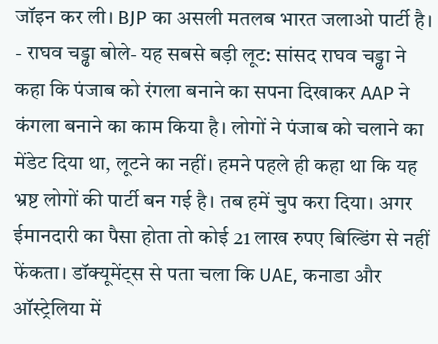जॉइन कर ली। BJP का असली मतलब भारत जलाओ पार्टी है।
- राघव चड्ढा बोले- यह सबसे बड़ी लूट: सांसद राघव चड्ढा ने कहा कि पंजाब को रंगला बनाने का सपना दिखाकर AAP ने कंगला बनाने का काम किया है। लोगों ने पंजाब को चलाने का मेंडेट दिया था, लूटने का नहीं। हमने पहले ही कहा था कि यह भ्रष्ट लोगों की पार्टी बन गई है। तब हमें चुप करा दिया। अगर ईमानदारी का पैसा होता तो कोई 21 लाख रुपए बिल्डिंग से नहीं फेंकता। डॉक्यूमेंट्स से पता चला कि UAE, कनाडा और ऑस्ट्रेलिया में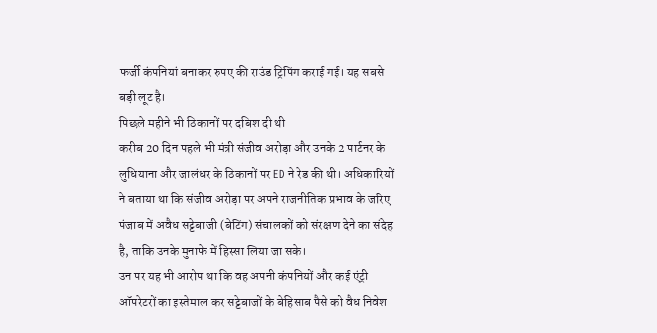फर्जी कंपनियां बनाकर रुपए की राउंड ट्रिपिंग कराई गई। यह सबसे बड़ी लूट है।
पिछले महीने भी ठिकानों पर दबिश दी थी
करीब 20 दिन पहले भी मंत्री संजीव अरोड़ा और उनके 2 पार्टनर के लुधियाना और जालंधर के ठिकानों पर ED ने रेड की थी। अधिकारियों ने बताया था कि संजीव अरोड़ा पर अपने राजनीतिक प्रभाव के जरिए पंजाब में अवैध सट्टेबाजी (बेटिंग) संचालकों को संरक्षण देने का संदेह है, ताकि उनके मुनाफे में हिस्सा लिया जा सके।
उन पर यह भी आरोप था कि वह अपनी कंपनियों और कई एंट्री ऑपरेटरों का इस्तेमाल कर सट्टेबाजों के बेहिसाब पैसे को वैध निवेश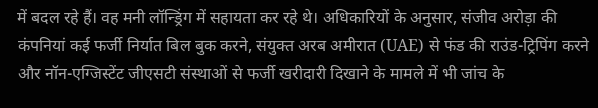में बदल रहे हैं। वह मनी लॉन्ड्रिंग में सहायता कर रहे थे। अधिकारियों के अनुसार, संजीव अरोड़ा की कंपनियां कई फर्जी निर्यात बिल बुक करने, संयुक्त अरब अमीरात (UAE) से फंड की राउंड-ट्रिपिंग करने और नॉन-एग्जिस्टेंट जीएसटी संस्थाओं से फर्जी खरीदारी दिखाने के मामले में भी जांच के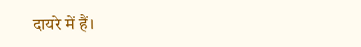दायरे में हैं।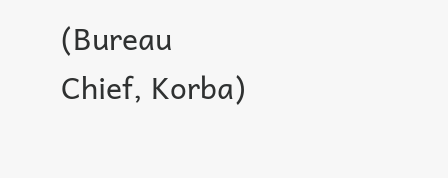(Bureau Chief, Korba)